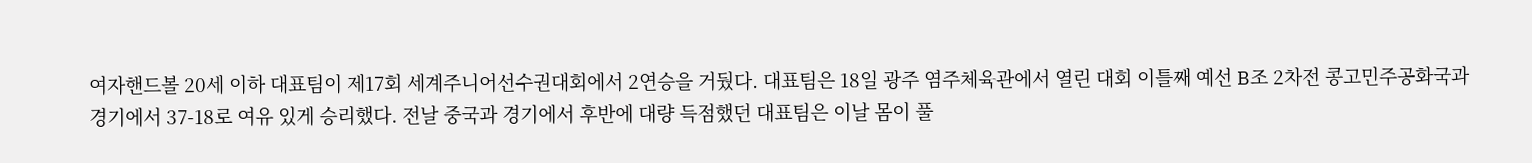여자핸드볼 20세 이하 대표팀이 제17회 세계주니어선수권대회에서 2연승을 거뒀다. 대표팀은 18일 광주 염주체육관에서 열린 대회 이틀째 예선 B조 2차전 콩고민주공화국과 경기에서 37-18로 여유 있게 승리했다. 전날 중국과 경기에서 후반에 대량 득점했던 대표팀은 이날 몸이 풀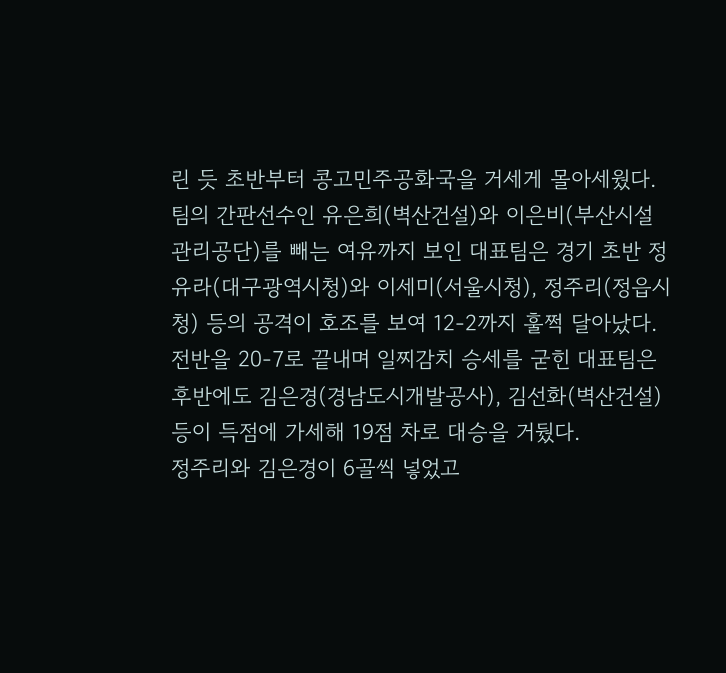린 듯 초반부터 콩고민주공화국을 거세게 몰아세웠다.
팀의 간판선수인 유은희(벽산건설)와 이은비(부산시설관리공단)를 빼는 여유까지 보인 대표팀은 경기 초반 정유라(대구광역시청)와 이세미(서울시청), 정주리(정읍시청) 등의 공격이 호조를 보여 12-2까지 훌쩍 달아났다.
전반을 20-7로 끝내며 일찌감치 승세를 굳힌 대표팀은 후반에도 김은경(경남도시개발공사), 김선화(벽산건설) 등이 득점에 가세해 19점 차로 대승을 거뒀다.
정주리와 김은경이 6골씩 넣었고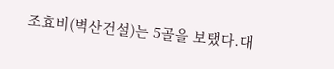조효비(벽산건설)는 5골을 보탰다.대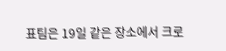표팀은 19일 같은 장소에서 크로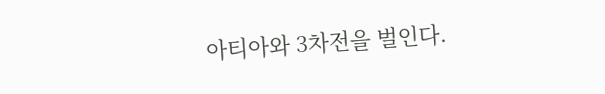아티아와 3차전을 벌인다.